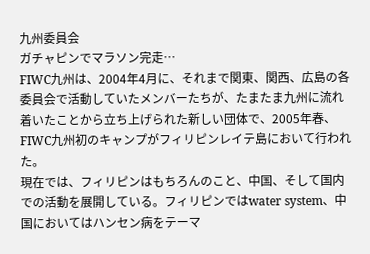九州委員会
ガチャピンでマラソン完走…
FIWC九州は、2004年4月に、それまで関東、関西、広島の各委員会で活動していたメンバーたちが、たまたま九州に流れ着いたことから立ち上げられた新しい団体で、2005年春、FIWC九州初のキャンプがフィリピンレイテ島において行われた。
現在では、フィリピンはもちろんのこと、中国、そして国内での活動を展開している。フィリピンではwater system、中国においてはハンセン病をテーマ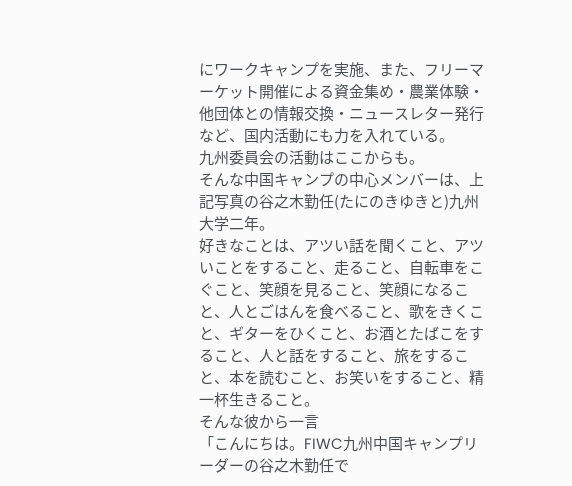にワークキャンプを実施、また、フリーマーケット開催による資金集め・農業体験・他団体との情報交換・ニュースレター発行など、国内活動にも力を入れている。
九州委員会の活動はここからも。
そんな中国キャンプの中心メンバーは、上記写真の谷之木勤任(たにのきゆきと)九州大学二年。
好きなことは、アツい話を聞くこと、アツいことをすること、走ること、自転車をこぐこと、笑顔を見ること、笑顔になること、人とごはんを食べること、歌をきくこと、ギターをひくこと、お酒とたばこをすること、人と話をすること、旅をすること、本を読むこと、お笑いをすること、精一杯生きること。
そんな彼から一言
「こんにちは。FIWC九州中国キャンプリーダーの谷之木勤任で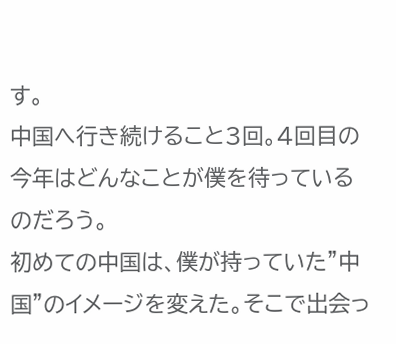す。
中国へ行き続けること3回。4回目の今年はどんなことが僕を待っているのだろう。
初めての中国は、僕が持っていた”中国”のイメージを変えた。そこで出会っ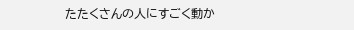たたくさんの人にすごく動か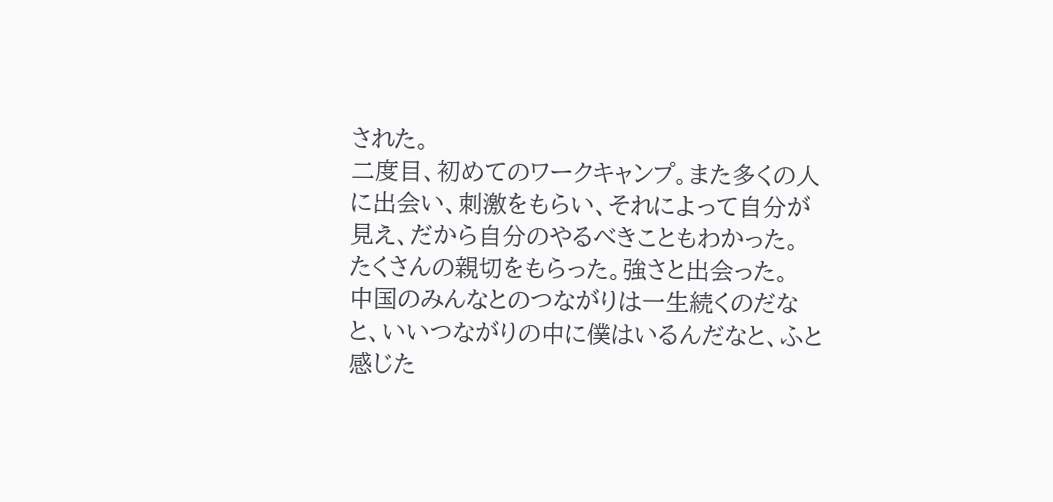された。
二度目、初めてのワークキャンプ。また多くの人に出会い、刺激をもらい、それによって自分が見え、だから自分のやるべきこともわかった。
たくさんの親切をもらった。強さと出会った。
中国のみんなとのつながりは一生続くのだなと、いいつながりの中に僕はいるんだなと、ふと感じた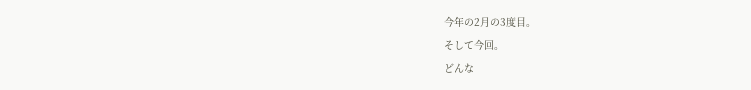今年の2月の3度目。
そして今回。
どんな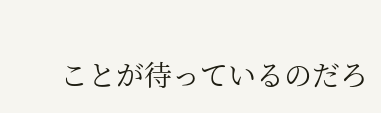ことが待っているのだろ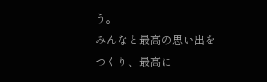う。
みんなと最高の思い出をつくり、最高に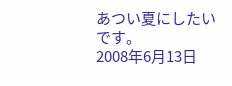あつい夏にしたいです。
2008年6月13日